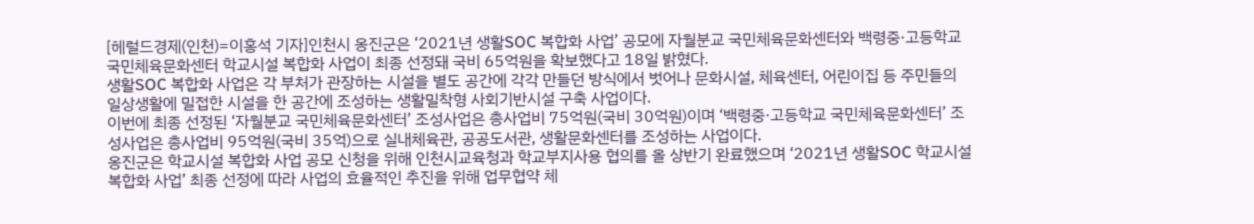[헤럴드경제(인천)=이홍석 기자]인천시 옹진군은 ‘2021년 생활SOC 복합화 사업’ 공모에 자월분교 국민체육문화센터와 백령중·고등학교 국민체육문화센터 학교시설 복합화 사업이 최종 선정돼 국비 65억원을 확보했다고 18일 밝혔다.
생활SOC 복합화 사업은 각 부처가 관장하는 시설을 별도 공간에 각각 만들던 방식에서 벗어나 문화시설, 체육센터, 어린이집 등 주민들의 일상생활에 밀접한 시설을 한 공간에 조성하는 생활밀착형 사회기반시설 구축 사업이다.
이번에 최종 선정된 ‘자월분교 국민체육문화센터’ 조성사업은 총사업비 75억원(국비 30억원)이며 ‘백령중·고등학교 국민체육문화센터’ 조성사업은 총사업비 95억원(국비 35억)으로 실내체육관, 공공도서관, 생활문화센터를 조성하는 사업이다.
옹진군은 학교시설 복합화 사업 공모 신청을 위해 인천시교육청과 학교부지사용 협의를 올 상반기 완료했으며 ‘2021년 생활SOC 학교시설 복합화 사업’ 최종 선정에 따라 사업의 효율적인 추진을 위해 업무협약 체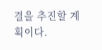결을 추진할 계획이다.